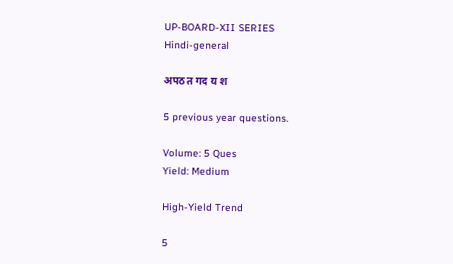UP-BOARD-XII SERIES
Hindi-general

अपठ त गद य श

5 previous year questions.

Volume: 5 Ques
Yield: Medium

High-Yield Trend

5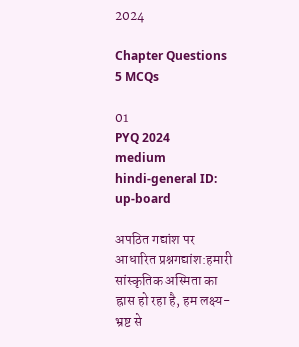2024

Chapter Questions
5 MCQs

01
PYQ 2024
medium
hindi-general ID: up-board

अपठित गद्यांश पर आधारित प्रश्नगद्यांश:हमारी सांस्कृतिक अस्मिता का ह्रास हो रहा है, हम लक्ष्य-भ्रष्ट से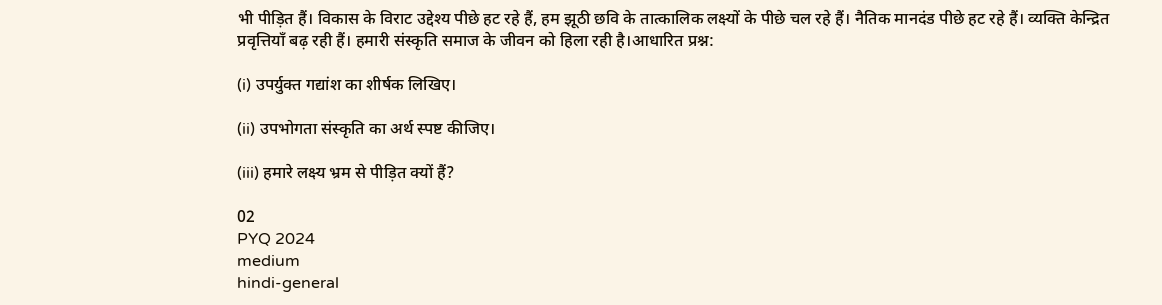भी पीड़ित हैं। विकास के विराट उद्देश्य पीछे हट रहे हैं, हम झूठी छवि के तात्कालिक लक्ष्यों के पीछे चल रहे हैं। नैतिक मानदंड पीछे हट रहे हैं। व्यक्ति केन्द्रित प्रवृत्तियाँ बढ़ रही हैं। हमारी संस्कृति समाज के जीवन को हिला रही है।आधारित प्रश्न:

(i) उपर्युक्त गद्यांश का शीर्षक लिखिए।

(ii) उपभोगता संस्कृति का अर्थ स्पष्ट कीजिए।

(iii) हमारे लक्ष्य भ्रम से पीड़ित क्यों हैं?

02
PYQ 2024
medium
hindi-general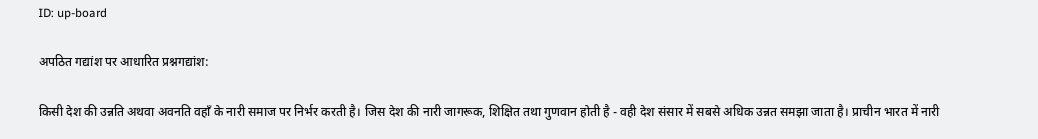ID: up-board

अपठित गद्यांश पर आधारित प्रश्नगद्यांश:

किसी देश की उन्नति अथवा अवनति वहाँ के नारी समाज पर निर्भर करती है। जिस देश की नारी जागरूक, शिक्षित तथा गुणवान होती है - वही देश संसार में सबसे अधिक उन्नत समझा जाता है। प्राचीन भारत में नारी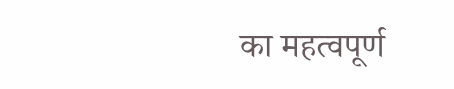का महत्वपूर्ण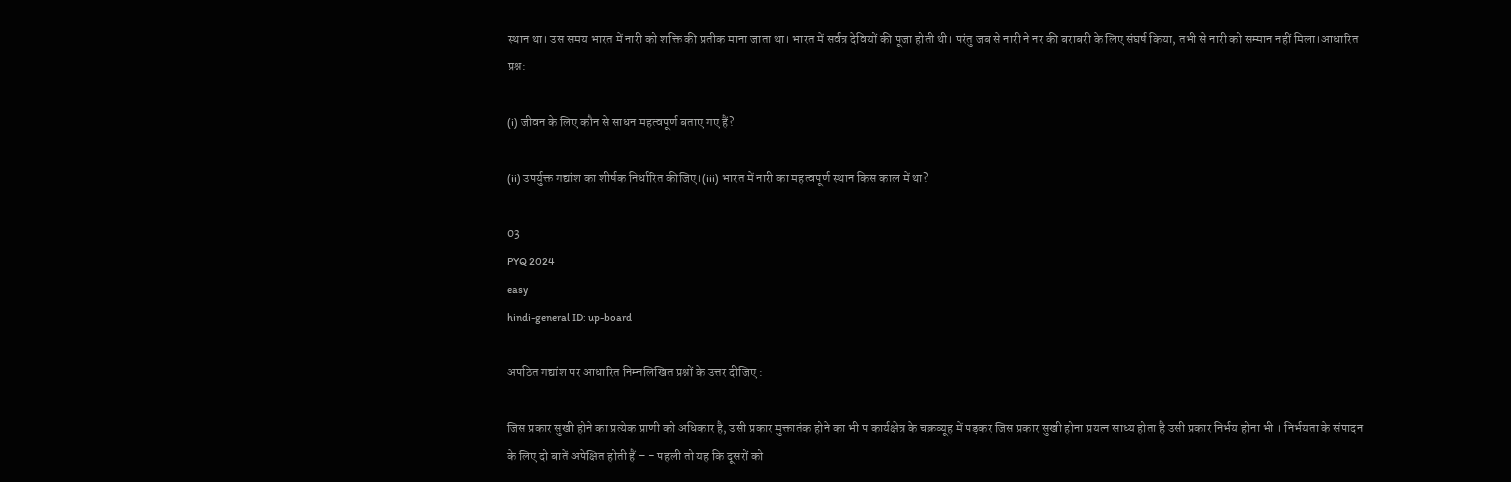स्थान था। उस समय भारत में नारी को शक्ति की प्रतीक माना जाता था। भारत में सर्वत्र देवियों की पूजा होती थी। परंतु जब से नारी ने नर की बराबरी के लिए संघर्ष किया, तभी से नारी को सम्मान नहीं मिला।आधारित प्रश्न:

(i) जीवन के लिए कौन से साधन महत्वपूर्ण बताए गए हैं?

(ii) उपर्युक्त गद्यांश का शीर्षक निर्धारित कीजिए।(iii) भारत में नारी का महत्वपूर्ण स्थान किस काल में था?

03
PYQ 2024
easy
hindi-general ID: up-board

अपठित गद्यांश पर आधारित निम्नलिखित प्रश्नों के उत्तर दीजिए :

जिस प्रकार सुखी होने का प्रत्येक प्राणी को अधिकार है, उसी प्रकार मुक्तातंक होने का भी प कार्यक्षेत्र के चक्रव्यूह में पड़कर जिस प्रकार सुखी होना प्रयत्न साध्य होता है उसी प्रकार निर्भय होना भी । निर्भयता के संपादन के लिए दो बातें अपेक्षित होती हैं – - पहली तो यह कि दूसरों को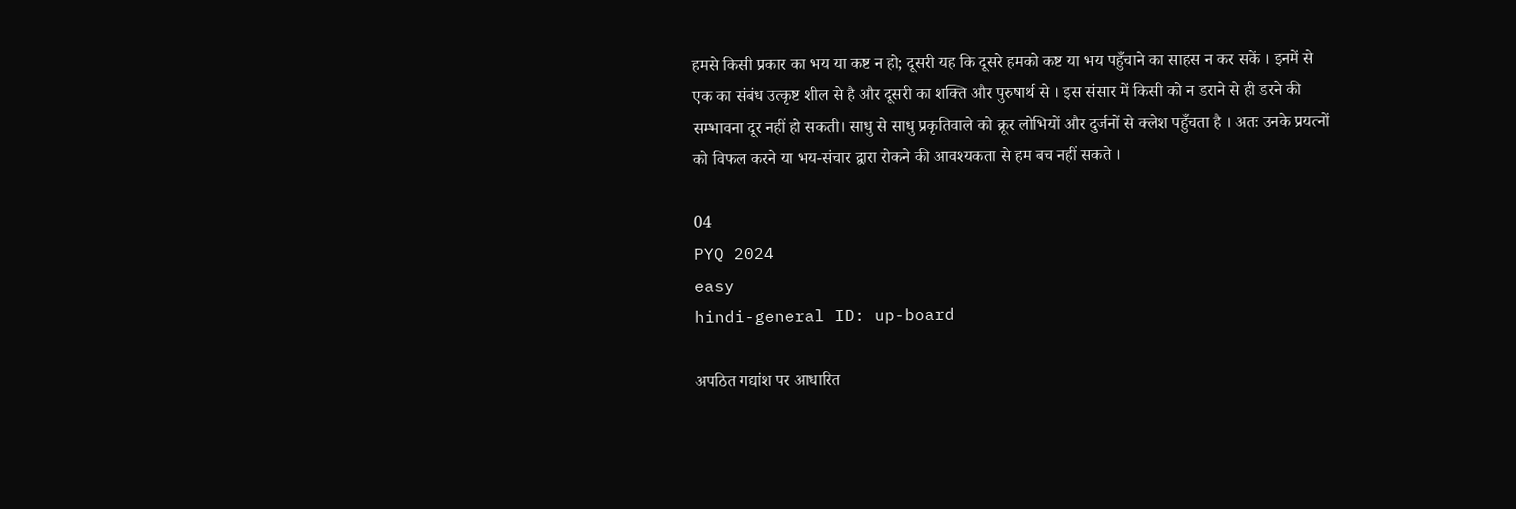हमसे किसी प्रकार का भय या कष्ट न हो; दूसरी यह कि दूसरे हमको कष्ट या भय पहुँचाने का साहस न कर सकें । इनमें से एक का संबंध उत्कृष्ट शील से है और दूसरी का शक्ति और पुरुषार्थ से । इस संसार में किसी को न डराने से ही डरने की सम्भावना दूर नहीं हो सकती। साधु से साधु प्रकृतिवाले को क्रूर लोभियों और दुर्जनों से क्लेश पहुँचता है । अतः उनके प्रयत्नों को विफल करने या भय-संचार द्वारा रोकने की आवश्यकता से हम बच नहीं सकते ।

04
PYQ 2024
easy
hindi-general ID: up-board

अपठित गद्यांश पर आधारित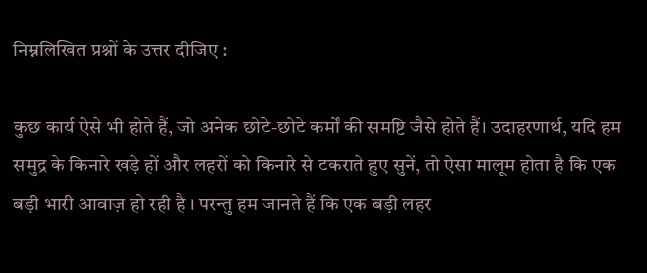निम्नलिखित प्रश्नों के उत्तर दीजिए :

कुछ कार्य ऐसे भी होते हैं, जो अनेक छोटे-छोटे कर्मों की समष्टि जैसे होते हैं। उदाहरणार्थ, यदि हम समुद्र के किनारे खड़े हों और लहरों को किनारे से टकराते हुए सुनें, तो ऐसा मालूम होता है कि एक बड़ी भारी आवाज़ हो रही है । परन्तु हम जानते हैं कि एक बड़ी लहर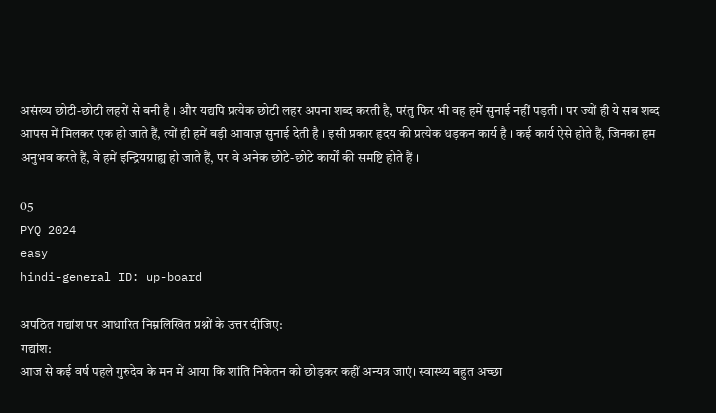असंख्य छोटी-छोटी लहरों से बनी है । और यद्यपि प्रत्येक छोटी लहर अपना शब्द करती है, परंतु फिर भी वह हमें सुनाई नहीं पड़ती । पर ज्यों ही ये सब शब्द आपस में मिलकर एक हो जाते हैं, त्यों ही हमें बड़ी आवाज़ सुनाई देती है । इसी प्रकार हृदय की प्रत्येक धड़कन कार्य है । कई कार्य ऐसे होते हैं, जिनका हम अनुभव करते हैं, वे हमें इन्द्रियग्राह्य हो जाते हैं, पर वे अनेक छोटे-छोटे कार्यों की समष्टि होते हैं ।

05
PYQ 2024
easy
hindi-general ID: up-board

अपठित गद्यांश पर आधारित निम्नलिखित प्रश्नों के उत्तर दीजिए:
गद्यांश:
आज से कई वर्ष पहले गुरुदेव के मन में आया कि शांति निकेतन को छोड़कर कहीं अन्यत्र जाएं। स्वास्थ्य बहुत अच्छा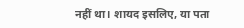नहीं था। शायद इसलिए, या पता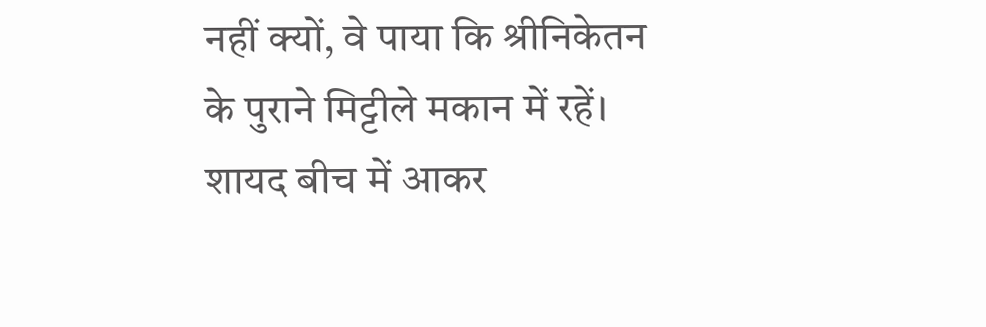नहीं क्यों, वे पाया कि श्रीनिकेतन के पुराने मिट्टीले मकान में रहें। शायद बीच में आकर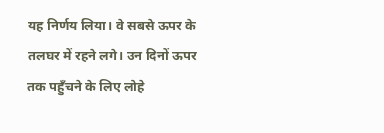यह निर्णय लिया। वे सबसे ऊपर के तलघर में रहने लगे। उन दिनों ऊपर तक पहुँचने के लिए लोहे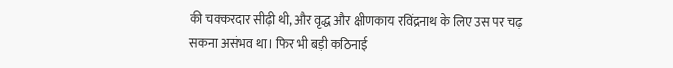की चक्करदार सीढ़ी थी, और वृद्ध और क्षीणकाय रविंद्रनाथ के लिए उस पर चढ़ सकना असंभव था। फिर भी बड़ी कठिनाई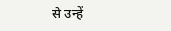से उन्हें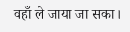वहाँ ले जाया जा सका।